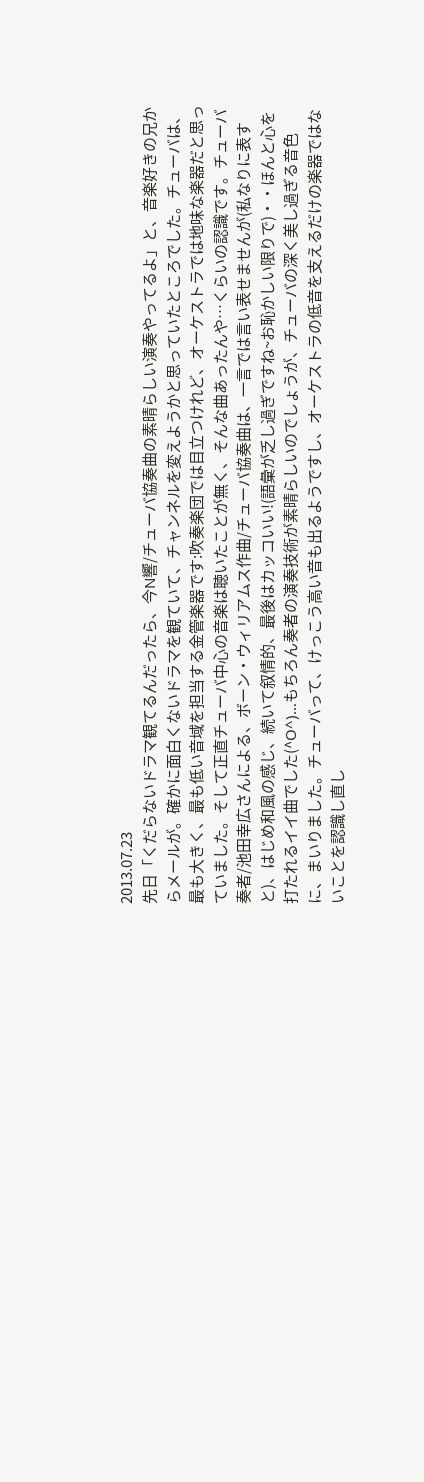2013.07.23
先日「くだらないドラマ観てるんだったら、今N響/チューバ協奏曲の素晴らしい演奏やってるよ」と、音楽好きの兄からメールが。確かに面白くないドラマを観ていて、チャンネルを変えようかと思っていたところでした。チューバは、最も大きく、最も低い音域を担当する金管楽器です:吹奏楽団では目立つけれど、オーケストラでは地味な楽器だと思っていました。そして正直チューバ中心の音楽は聴いたことが無く、そんな曲あったんや…くらいの認識です。チューバ奏者/池田幸広さんによる、ボーン・ウィリアムス作曲/チューバ協奏曲は、一言では言い表せませんが(私なりに表すと)、はじめ和風の感じ、続いて叙情的、最後はカッコいい!(語彙が乏し過ぎですね~お恥かしい限りで)・・ほんと心を打たれるイイ曲でした(^O^)…もちろん奏者の演奏技術が素晴らしいのでしょうが、チューバの深く美し過ぎる音色に、まいりました。チューバって、けっこう高い音も出るようですし、オーケストラの低音を支えるだけの楽器ではないことを認識し直し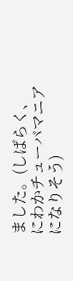ました。(しばらく、にわかチューバマニアになりそう)